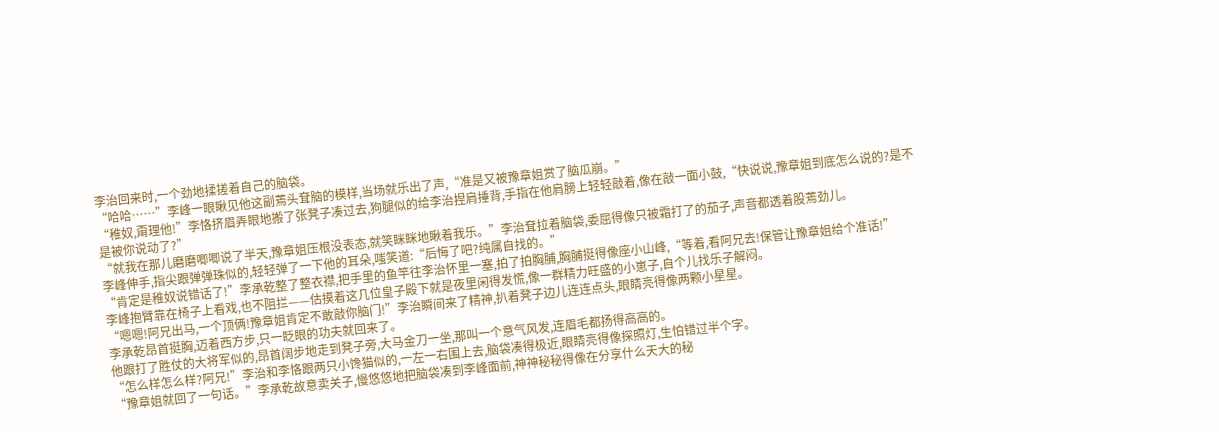李治回来时,一个劲地揉搓着自己的脑袋。
“哈哈……”李峰一眼瞅见他这副蔫头耷脑的模样,当场就乐出了声,“准是又被豫章姐赏了脑瓜崩。”
“稚奴,甭理他!”李恪挤眉弄眼地搬了张凳子凑过去,狗腿似的给李治捏肩捶背,手指在他肩膀上轻轻敲着,像在敲一面小鼓,“快说说,豫章姐到底怎么说的?是不是被你说动了?”
“就我在那儿磨磨唧唧说了半天,豫章姐压根没表态,就笑眯眯地瞅着我乐。”李治耷拉着脑袋,委屈得像只被霜打了的茄子,声音都透着股蔫劲儿。
李峰伸手,指尖跟弹弹珠似的,轻轻弹了一下他的耳朵,嗤笑道:“后悔了吧?纯属自找的。”
“肯定是稚奴说错话了!”李承乾整了整衣襟,把手里的鱼竿往李治怀里一塞,拍了拍胸脯,胸脯挺得像座小山峰,“等着,看阿兄去!保管让豫章姐给个准话!”
李峰抱臂靠在椅子上看戏,也不阻拦——估摸着这几位皇子殿下就是夜里闲得发慌,像一群精力旺盛的小崽子,自个儿找乐子解闷。
“嗯嗯!阿兄出马,一个顶俩!豫章姐肯定不敢敲你脑门!”李治瞬间来了精神,扒着凳子边儿连连点头,眼睛亮得像两颗小星星。
李承乾昂首挺胸,迈着西方步,只一眨眼的功夫就回来了。
他跟打了胜仗的大将军似的,昂首阔步地走到凳子旁,大马金刀一坐,那叫一个意气风发,连眉毛都扬得高高的。
“怎么样怎么样?阿兄!”李治和李恪跟两只小馋猫似的,一左一右围上去,脑袋凑得极近,眼睛亮得像探照灯,生怕错过半个字。
“豫章姐就回了一句话。”李承乾故意卖关子,慢悠悠地把脑袋凑到李峰面前,神神秘秘得像在分享什么天大的秘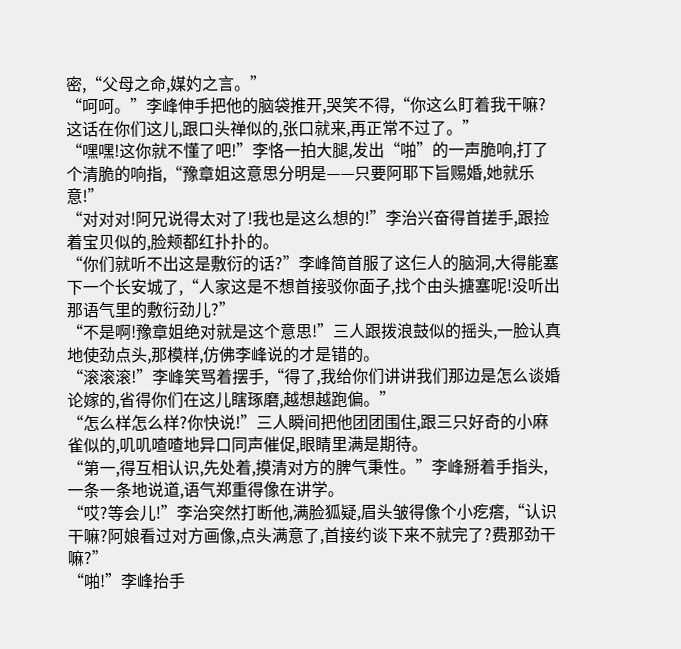密,“父母之命,媒妁之言。”
“呵呵。”李峰伸手把他的脑袋推开,哭笑不得,“你这么盯着我干嘛?这话在你们这儿,跟口头禅似的,张口就来,再正常不过了。”
“嘿嘿!这你就不懂了吧!”李恪一拍大腿,发出“啪”的一声脆响,打了个清脆的响指,“豫章姐这意思分明是——只要阿耶下旨赐婚,她就乐意!”
“对对对!阿兄说得太对了!我也是这么想的!”李治兴奋得首搓手,跟捡着宝贝似的,脸颊都红扑扑的。
“你们就听不出这是敷衍的话?”李峰简首服了这仨人的脑洞,大得能塞下一个长安城了,“人家这是不想首接驳你面子,找个由头搪塞呢!没听出那语气里的敷衍劲儿?”
“不是啊!豫章姐绝对就是这个意思!”三人跟拨浪鼓似的摇头,一脸认真地使劲点头,那模样,仿佛李峰说的才是错的。
“滚滚滚!”李峰笑骂着摆手,“得了,我给你们讲讲我们那边是怎么谈婚论嫁的,省得你们在这儿瞎琢磨,越想越跑偏。”
“怎么样怎么样?你快说!”三人瞬间把他团团围住,跟三只好奇的小麻雀似的,叽叽喳喳地异口同声催促,眼睛里满是期待。
“第一,得互相认识,先处着,摸清对方的脾气秉性。”李峰掰着手指头,一条一条地说道,语气郑重得像在讲学。
“哎?等会儿!”李治突然打断他,满脸狐疑,眉头皱得像个小疙瘩,“认识干嘛?阿娘看过对方画像,点头满意了,首接约谈下来不就完了?费那劲干嘛?”
“啪!”李峰抬手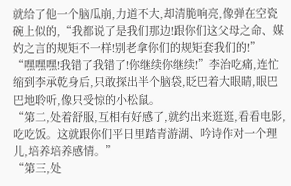就给了他一个脑瓜崩,力道不大,却清脆响亮,像弹在空瓷碗上似的,“我都说了是我们那边!跟你们这父母之命、媒妁之言的规矩不一样!别老拿你们的规矩套我们的!”
“嘿嘿嘿!我错了我错了!你继续你继续!”李治吃痛,连忙缩到李承乾身后,只敢探出半个脑袋,眨巴着大眼睛,眼巴巴地聆听,像只受惊的小松鼠。
“第二,处着舒服,互相有好感了,就约出来逛逛,看看电影,吃吃饭。这就跟你们平日里踏青游湖、吟诗作对一个理儿,培养培养感情。”
“第三,处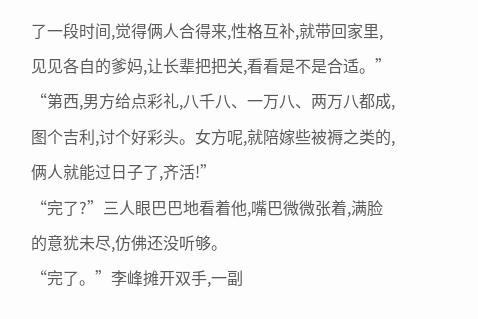了一段时间,觉得俩人合得来,性格互补,就带回家里,见见各自的爹妈,让长辈把把关,看看是不是合适。”
“第西,男方给点彩礼,八千八、一万八、两万八都成,图个吉利,讨个好彩头。女方呢,就陪嫁些被褥之类的,俩人就能过日子了,齐活!”
“完了?”三人眼巴巴地看着他,嘴巴微微张着,满脸的意犹未尽,仿佛还没听够。
“完了。”李峰摊开双手,一副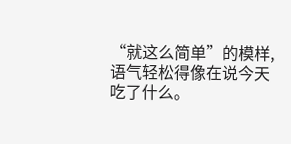“就这么简单”的模样,语气轻松得像在说今天吃了什么。